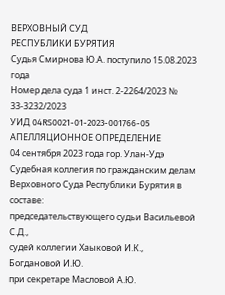ВЕРХОВНЫЙ СУД
РЕСПУБЛИКИ БУРЯТИЯ
Судья Смирнова Ю.А. поступило 15.08.2023 года
Номер дела суда 1 инст. 2-2264/2023 № 33-3232/2023
УИД 04RS0021-01-2023-001766-05
АПЕЛЛЯЦИОННОЕ ОПРЕДЕЛЕНИЕ
04 сентября 2023 года гор. Улан-Удэ
Судебная коллегия по гражданским делам Верховного Суда Республики Бурятия в составе:
председательствующего судьи Васильевой С.Д.,
судей коллегии Хаыковой И.К., Богдановой И.Ю.
при секретаре Масловой А.Ю.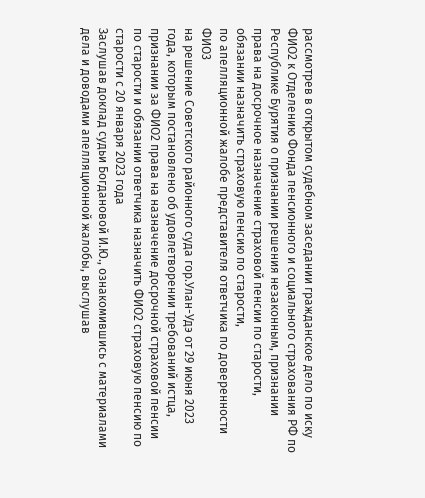рассмотрев в открытом судебном заседании гражданское дело по иску ФИО2 к Отделению Фонда пенсионного и социального страхования РФ по Республике Бурятия о признании решения незаконным, признании права на досрочное назначение страховой пенсии по старости, обязании назначить страховую пенсию по старости,
по апелляционной жалобе представителя ответчика по доверенности ФИО3
на решение Советского районного суда гор.Улан-Удэ от 29 июня 2023 года, которым постановлено об удовлетворении требований истца, признании за ФИО2 права на назначение досрочной страховой пенсии по старости и обязании ответчика назначить ФИО2 страховую пенсию по старости с 20 января 2023 года
Заслушав доклад судьи Богдановой И.Ю., ознакомившись с материалами дела и доводами апелляционной жалобы, выслушав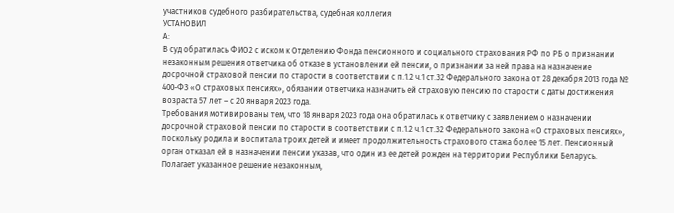участников судебного разбирательства, судебная коллегия
УСТАНОВИЛ
А:
В суд обратилась ФИО2 с иском к Отделению Фонда пенсионного и социального страхования РФ по РБ о признании незаконным решения ответчика об отказе в установлении ей пенсии, о признании за ней права на назначение досрочной страховой пенсии по старости в соответствии с п.1.2 ч.1 ст.32 Федерального закона от 28 декабря 2013 года № 400-ФЗ «О страховых пенсиях», обязании ответчика назначить ей страховую пенсию по старости с даты достижения возраста 57 лет – с 20 января 2023 года.
Требования мотивированы тем, что 18 января 2023 года она обратилась к ответчику с заявлением о назначении досрочной страховой пенсии по старости в соответствии с п.1.2 ч.1 ст.32 Федерального закона «О страховых пенсиях», поскольку родила и воспитала троих детей и имеет продолжительность страхового стажа более 15 лет. Пенсионный орган отказал ей в назначении пенсии указав, что один из ее детей рожден на территории Республики Беларусь. Полагает указанное решение незаконным,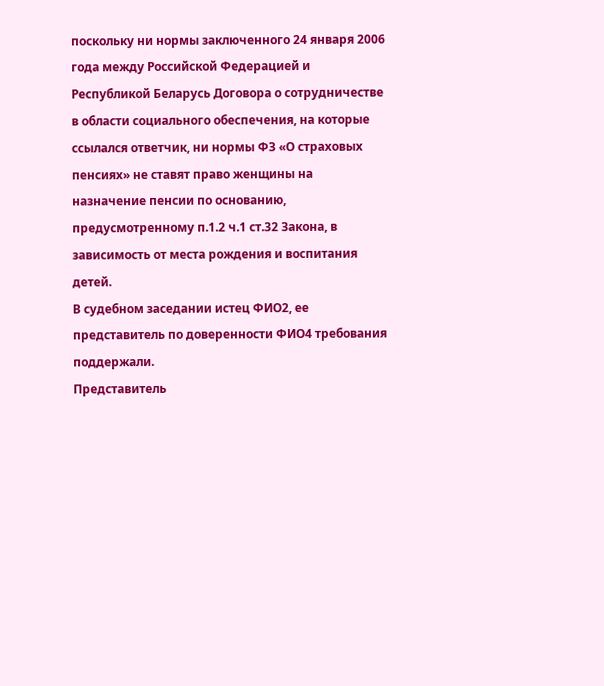поскольку ни нормы заключенного 24 января 2006 года между Российской Федерацией и Республикой Беларусь Договора о сотрудничестве в области социального обеспечения, на которые ссылался ответчик, ни нормы ФЗ «О страховых пенсиях» не ставят право женщины на назначение пенсии по основанию, предусмотренному п.1.2 ч.1 ст.32 Закона, в зависимость от места рождения и воспитания детей.
В судебном заседании истец ФИО2, ее представитель по доверенности ФИО4 требования поддержали.
Представитель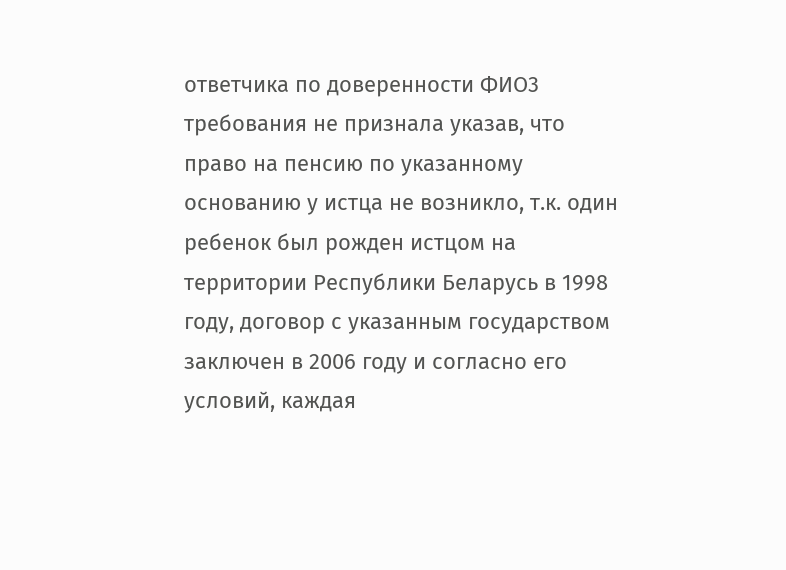ответчика по доверенности ФИО3 требования не признала указав, что право на пенсию по указанному основанию у истца не возникло, т.к. один ребенок был рожден истцом на территории Республики Беларусь в 1998 году, договор с указанным государством заключен в 2006 году и согласно его условий, каждая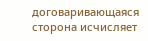договаривающаяся сторона исчисляет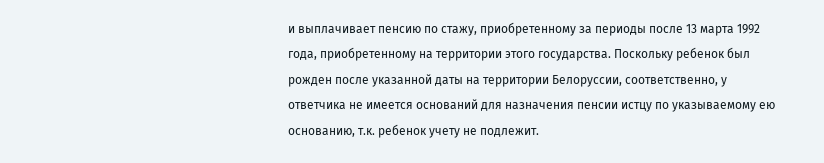и выплачивает пенсию по стажу, приобретенному за периоды после 13 марта 1992 года, приобретенному на территории этого государства. Поскольку ребенок был рожден после указанной даты на территории Белоруссии, соответственно, у ответчика не имеется оснований для назначения пенсии истцу по указываемому ею основанию, т.к. ребенок учету не подлежит.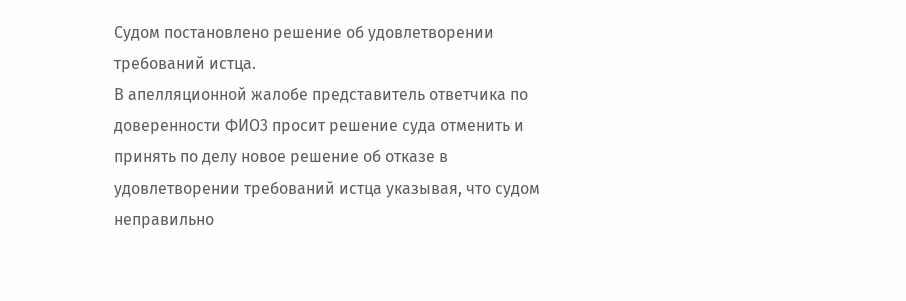Судом постановлено решение об удовлетворении требований истца.
В апелляционной жалобе представитель ответчика по доверенности ФИО3 просит решение суда отменить и принять по делу новое решение об отказе в удовлетворении требований истца указывая, что судом неправильно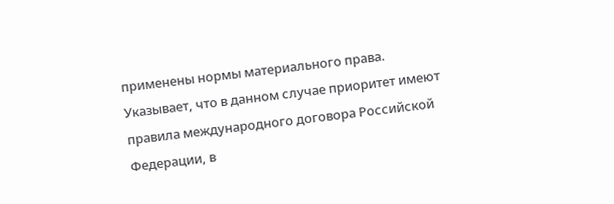применены нормы материального права. Указывает, что в данном случае приоритет имеют правила международного договора Российской Федерации, в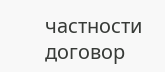частности договор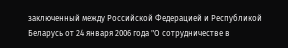заключенный между Российской Федерацией и Республикой Беларусь от 24 января 2006 года "О сотрудничестве в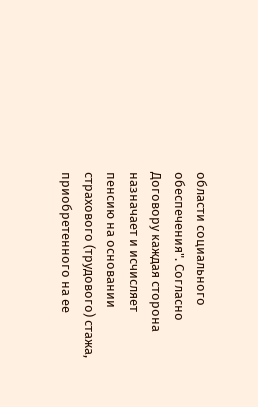области социального обеспечения". Согласно Договору каждая сторона назначает и исчисляет пенсию на основании страхового (трудового) стажа, приобретенного на ее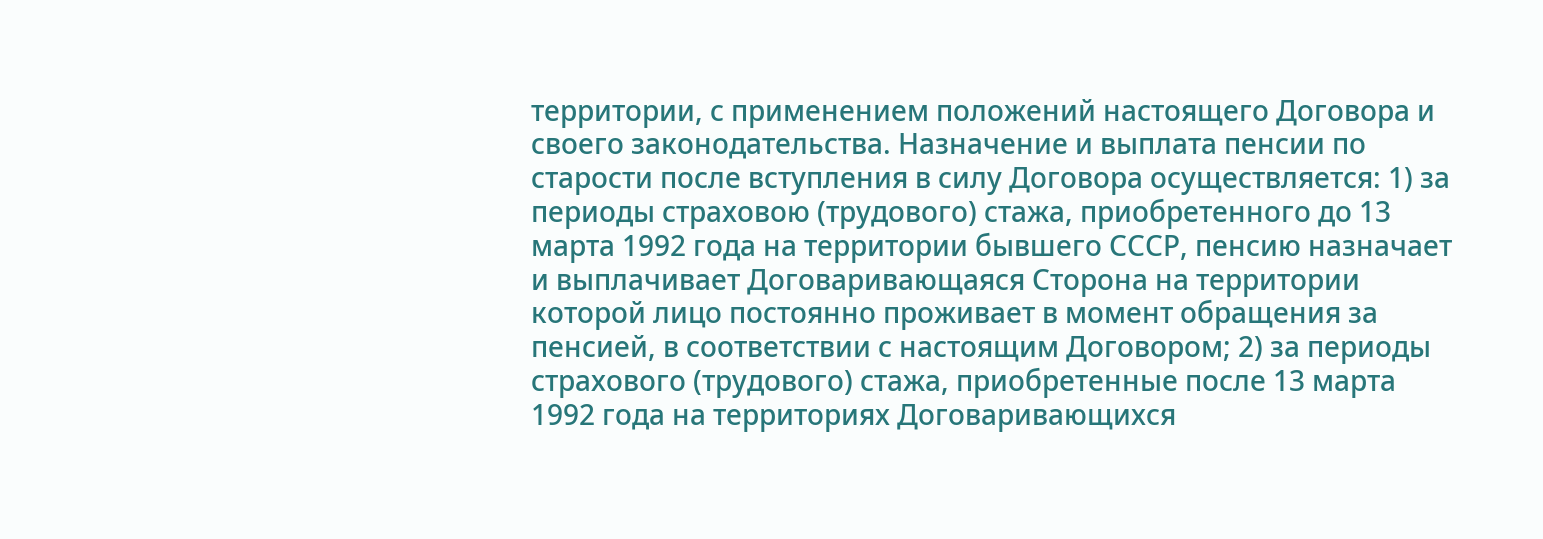территории, с применением положений настоящего Договора и своего законодательства. Назначение и выплата пенсии по старости после вступления в силу Договора осуществляется: 1) за периоды страховою (трудового) стажа, приобретенного до 13 марта 1992 года на территории бывшего СССР, пенсию назначает и выплачивает Договаривающаяся Сторона на территории которой лицо постоянно проживает в момент обращения за пенсией, в соответствии с настоящим Договором; 2) за периоды страхового (трудового) стажа, приобретенные после 13 марта 1992 года на территориях Договаривающихся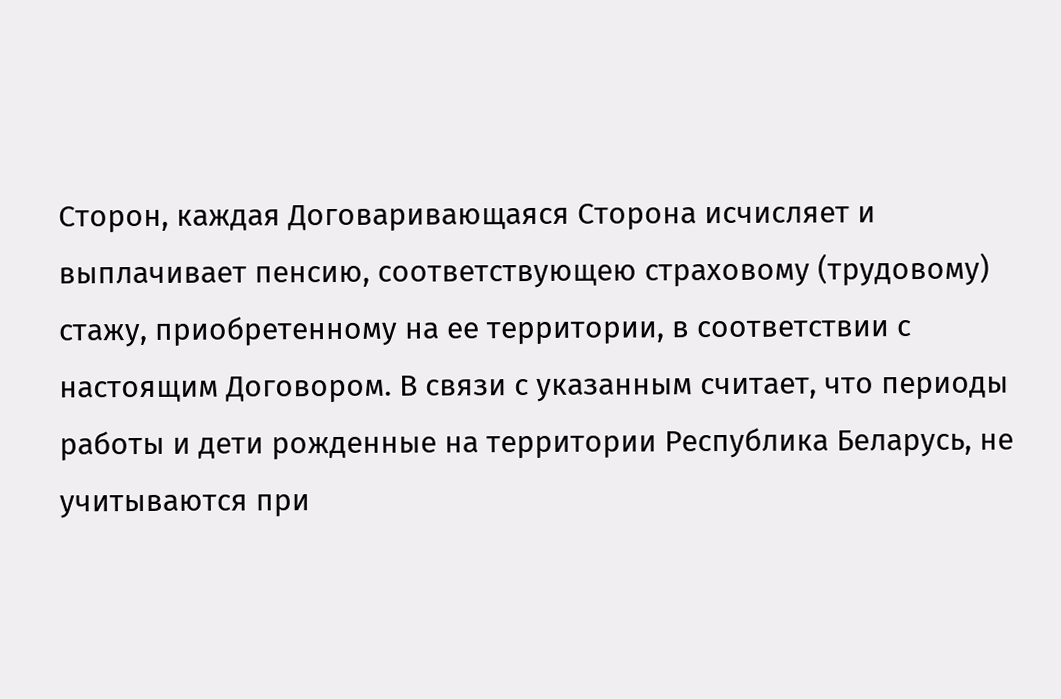Сторон, каждая Договаривающаяся Сторона исчисляет и выплачивает пенсию, соответствующею страховому (трудовому) стажу, приобретенному на ее территории, в соответствии с настоящим Договором. В связи с указанным считает, что периоды работы и дети рожденные на территории Республика Беларусь, не учитываются при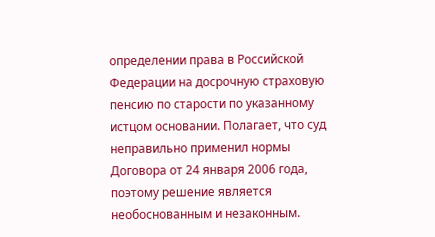определении права в Российской Федерации на досрочную страховую пенсию по старости по указанному истцом основании. Полагает, что суд неправильно применил нормы Договора от 24 января 2006 года, поэтому решение является необоснованным и незаконным.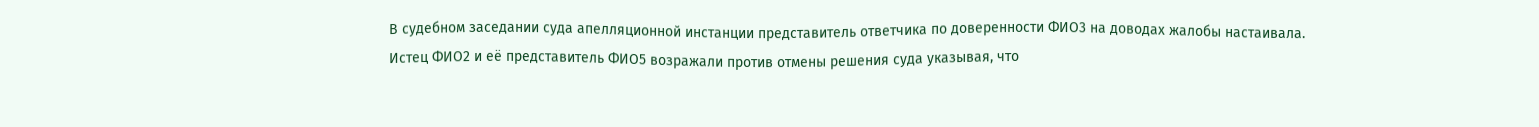В судебном заседании суда апелляционной инстанции представитель ответчика по доверенности ФИО3 на доводах жалобы настаивала.
Истец ФИО2 и её представитель ФИО5 возражали против отмены решения суда указывая, что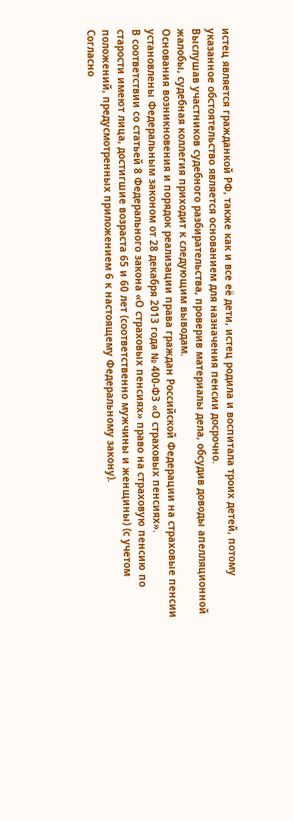истец является гражданкой РФ, также как и все её дети, истец родила и воспитала троих детей, потому указанное обстоятельство является основанием для назначения пенсии досрочно.
Выслушав участников судебного разбирательства, проверив материалы дела, обсудив доводы апелляционной жалобы, судебная коллегия приходит к следующим выводам.
Основания возникновения и порядок реализации права граждан Российской Федерации на страховые пенсии установлены Федеральным законом от 28 декабря 2013 года № 400-ФЗ «О страховых пенсиях».
В соответствии со статьей 8 Федерального закона «О страховых пенсиях» право на страховую пенсию по старости имеют лица, достигшие возраста 65 и 60 лет (соответственно мужчины и женщины) (с учетом положений, предусмотренных приложением 6 к настоящему Федеральному закону).
Согласно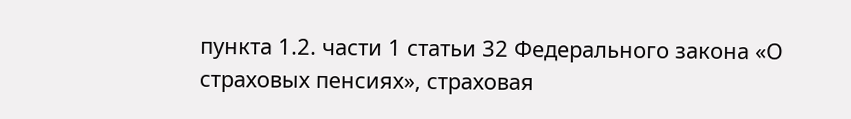пункта 1.2. части 1 статьи 32 Федерального закона «О страховых пенсиях», страховая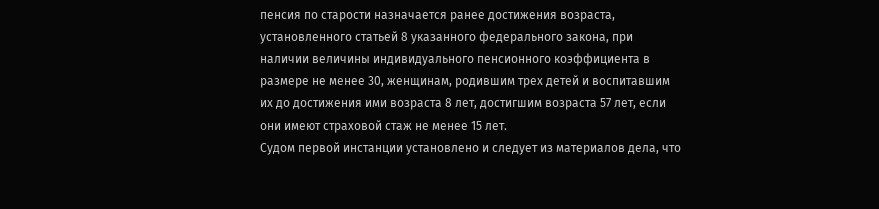пенсия по старости назначается ранее достижения возраста, установленного статьей 8 указанного федерального закона, при наличии величины индивидуального пенсионного коэффициента в размере не менее 30, женщинам, родившим трех детей и воспитавшим их до достижения ими возраста 8 лет, достигшим возраста 57 лет, если они имеют страховой стаж не менее 15 лет.
Судом первой инстанции установлено и следует из материалов дела, что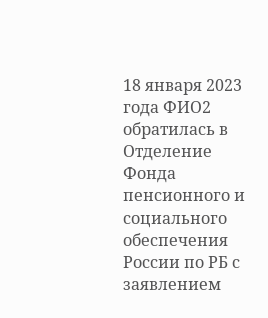18 января 2023 года ФИО2 обратилась в Отделение Фонда пенсионного и социального обеспечения России по РБ с заявлением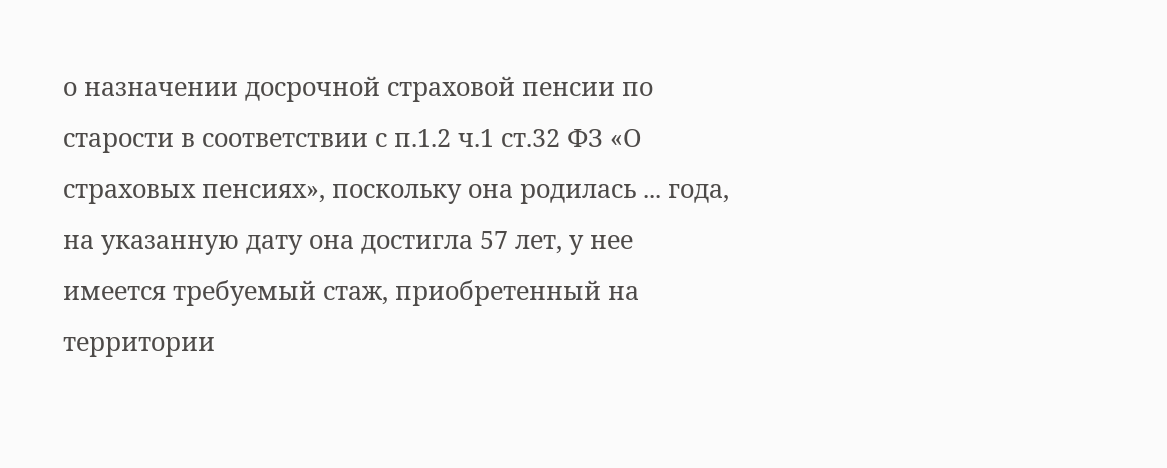о назначении досрочной страховой пенсии по старости в соответствии с п.1.2 ч.1 ст.32 ФЗ «О страховых пенсиях», поскольку она родилась ... года, на указанную дату она достигла 57 лет, у нее имеется требуемый стаж, приобретенный на территории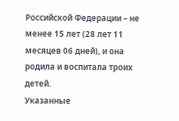Российской Федерации – не менее 15 лет (28 лет 11 месяцев 06 дней), и она родила и воспитала троих детей.
Указанные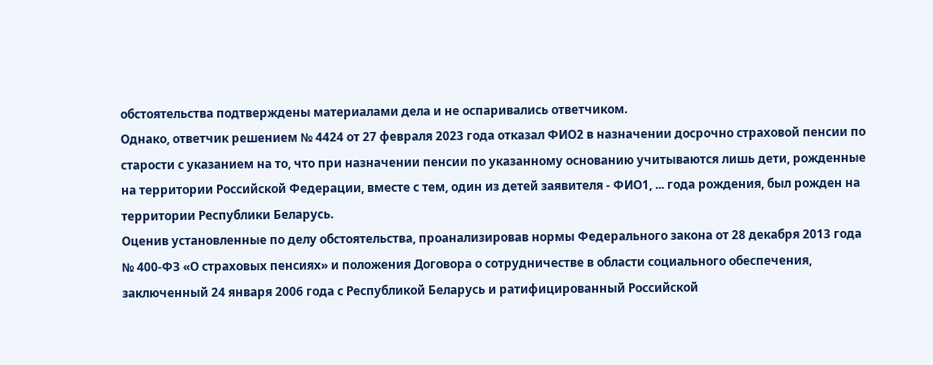обстоятельства подтверждены материалами дела и не оспаривались ответчиком.
Однако, ответчик решением № 4424 от 27 февраля 2023 года отказал ФИО2 в назначении досрочно страховой пенсии по старости с указанием на то, что при назначении пенсии по указанному основанию учитываются лишь дети, рожденные на территории Российской Федерации, вместе с тем, один из детей заявителя - ФИО1, ... года рождения, был рожден на территории Республики Беларусь.
Оценив установленные по делу обстоятельства, проанализировав нормы Федерального закона от 28 декабря 2013 года № 400-ФЗ «О страховых пенсиях» и положения Договора о сотрудничестве в области социального обеспечения, заключенный 24 января 2006 года с Республикой Беларусь и ратифицированный Российской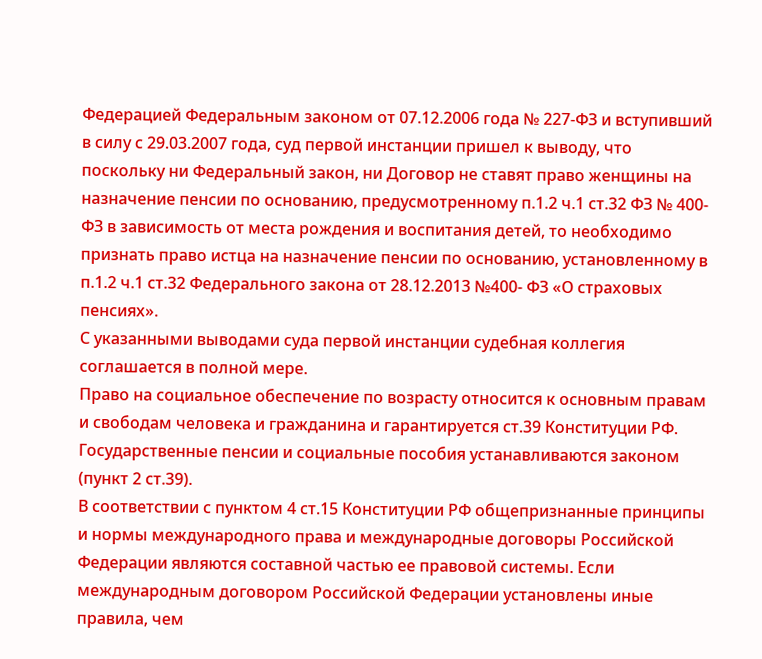Федерацией Федеральным законом от 07.12.2006 года № 227-ФЗ и вступивший в силу с 29.03.2007 года, суд первой инстанции пришел к выводу, что поскольку ни Федеральный закон, ни Договор не ставят право женщины на назначение пенсии по основанию, предусмотренному п.1.2 ч.1 ст.32 ФЗ № 400-ФЗ в зависимость от места рождения и воспитания детей, то необходимо признать право истца на назначение пенсии по основанию, установленному в п.1.2 ч.1 ст.32 Федерального закона от 28.12.2013 №400- ФЗ «О страховых пенсиях».
С указанными выводами суда первой инстанции судебная коллегия соглашается в полной мере.
Право на социальное обеспечение по возрасту относится к основным правам и свободам человека и гражданина и гарантируется ст.39 Конституции РФ. Государственные пенсии и социальные пособия устанавливаются законом (пункт 2 ст.39).
В соответствии с пунктом 4 ст.15 Конституции РФ общепризнанные принципы и нормы международного права и международные договоры Российской Федерации являются составной частью ее правовой системы. Если международным договором Российской Федерации установлены иные правила, чем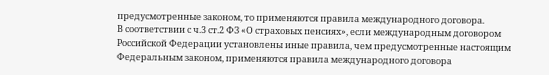предусмотренные законом, то применяются правила международного договора.
В соответствии с ч.3 ст.2 ФЗ «О страховых пенсиях», если международным договором Российской Федерации установлены иные правила, чем предусмотренные настоящим Федеральным законом, применяются правила международного договора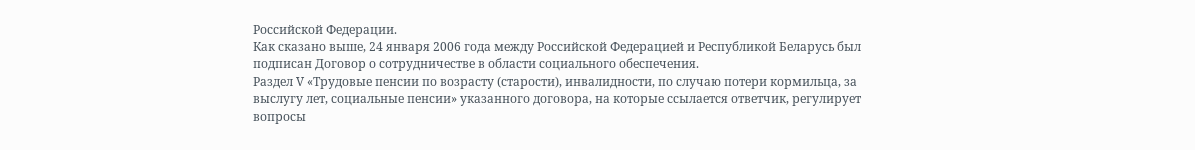Российской Федерации.
Как сказано выше, 24 января 2006 года между Российской Федерацией и Республикой Беларусь был подписан Договор о сотрудничестве в области социального обеспечения.
Раздел V «Трудовые пенсии по возрасту (старости), инвалидности, по случаю потери кормильца, за выслугу лет, социальные пенсии» указанного договора, на которые ссылается ответчик, регулирует вопросы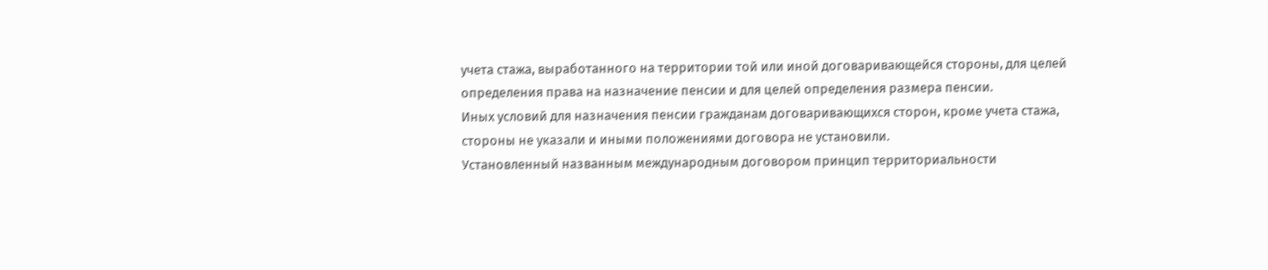учета стажа, выработанного на территории той или иной договаривающейся стороны, для целей определения права на назначение пенсии и для целей определения размера пенсии.
Иных условий для назначения пенсии гражданам договаривающихся сторон, кроме учета стажа, стороны не указали и иными положениями договора не установили.
Установленный названным международным договором принцип территориальности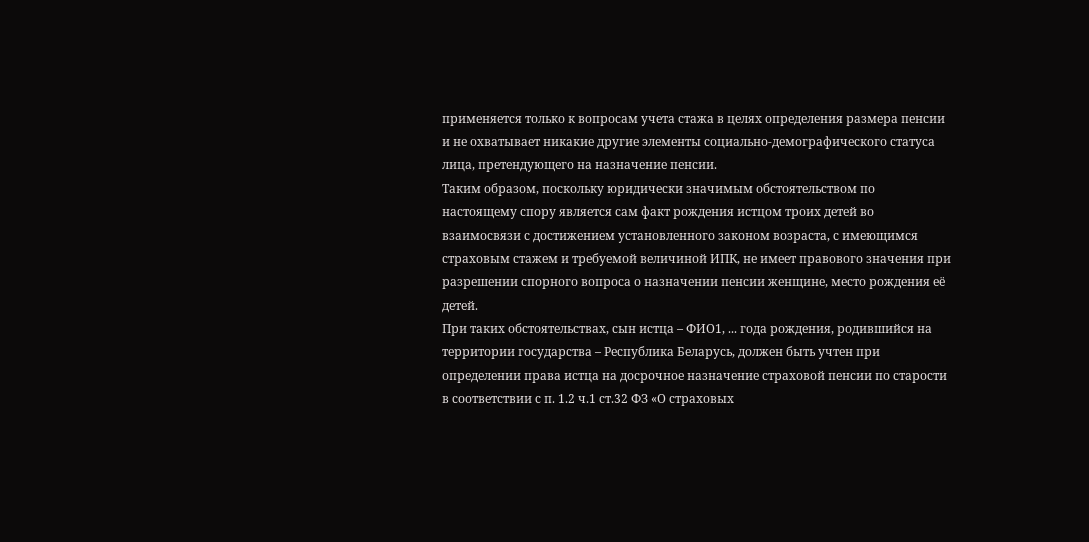применяется только к вопросам учета стажа в целях определения размера пенсии и не охватывает никакие другие элементы социально-демографического статуса лица, претендующего на назначение пенсии.
Таким образом, поскольку юридически значимым обстоятельством по настоящему спору является сам факт рождения истцом троих детей во взаимосвязи с достижением установленного законом возраста, с имеющимся страховым стажем и требуемой величиной ИПК, не имеет правового значения при разрешении спорного вопроса о назначении пенсии женщине, место рождения её детей.
При таких обстоятельствах, сын истца – ФИО1, ... года рождения, родившийся на территории государства – Республика Беларусь, должен быть учтен при определении права истца на досрочное назначение страховой пенсии по старости в соответствии с п. 1.2 ч.1 ст.32 ФЗ «О страховых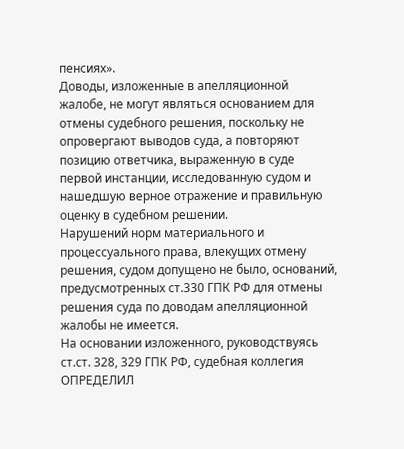пенсиях».
Доводы, изложенные в апелляционной жалобе, не могут являться основанием для отмены судебного решения, поскольку не опровергают выводов суда, а повторяют позицию ответчика, выраженную в суде первой инстанции, исследованную судом и нашедшую верное отражение и правильную оценку в судебном решении.
Нарушений норм материального и процессуального права, влекущих отмену решения, судом допущено не было, оснований, предусмотренных ст.330 ГПК РФ для отмены решения суда по доводам апелляционной жалобы не имеется.
На основании изложенного, руководствуясь ст.ст. 328, 329 ГПК РФ, судебная коллегия
ОПРЕДЕЛИЛ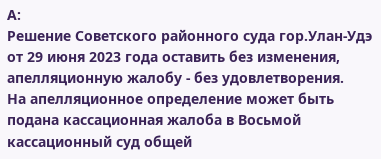А:
Решение Советского районного суда гор.Улан-Удэ от 29 июня 2023 года оставить без изменения, апелляционную жалобу - без удовлетворения.
На апелляционное определение может быть подана кассационная жалоба в Восьмой кассационный суд общей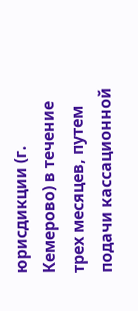юрисдикции (г. Кемерово) в течение трех месяцев, путем подачи кассационной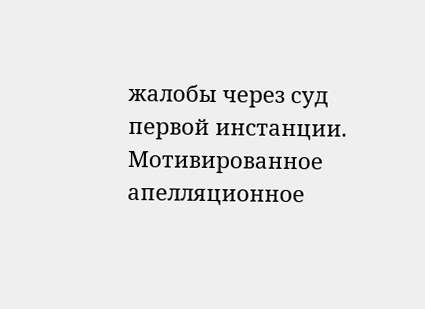жалобы через суд первой инстанции.
Мотивированное апелляционное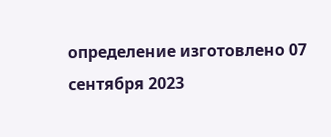определение изготовлено 07 сентября 2023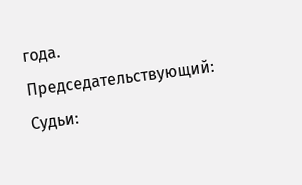года.
Председательствующий:
Судьи: